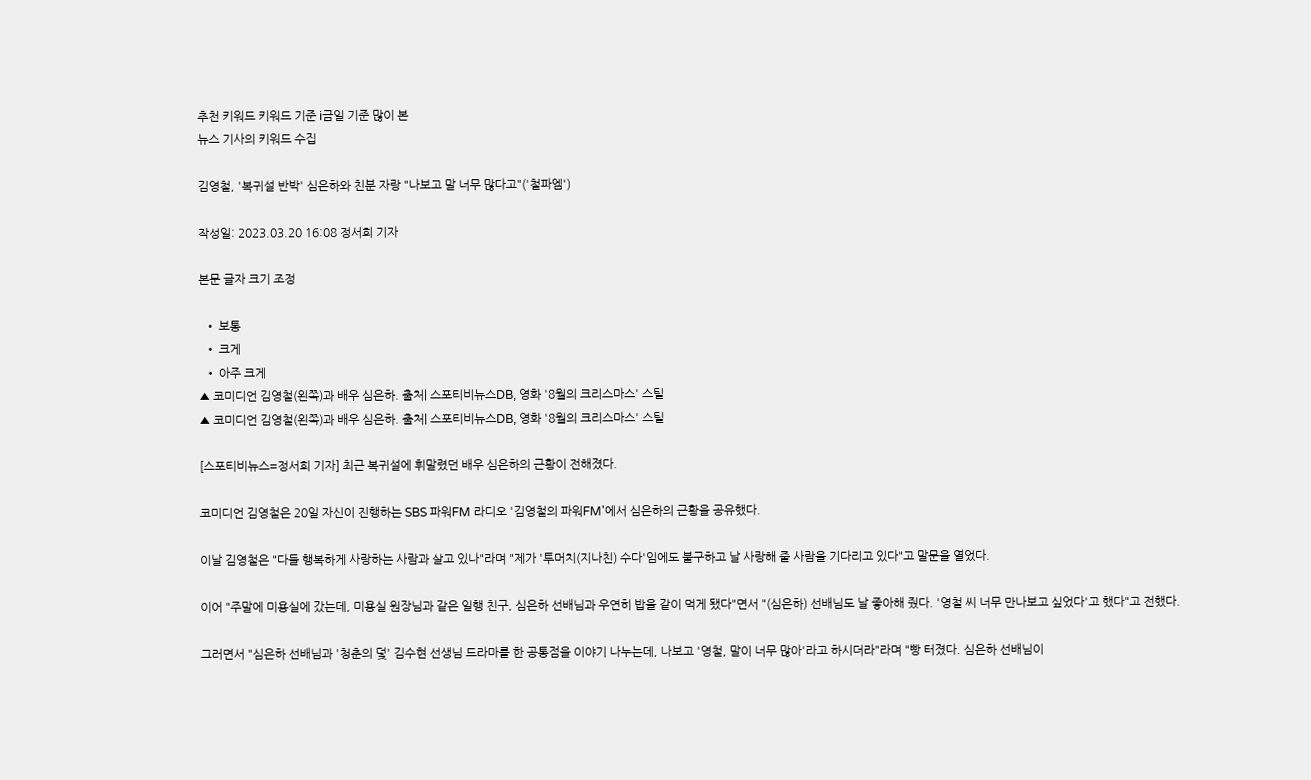추천 키워드 키워드 기준 i금일 기준 많이 본
뉴스 기사의 키워드 수집

김영철, '복귀설 반박' 심은하와 친분 자랑 "나보고 말 너무 많다고"('철파엠')

작성일: 2023.03.20 16:08 정서희 기자

본문 글자 크기 조정

  • 보통
  • 크게
  • 아주 크게
▲ 코미디언 김영철(왼쪽)과 배우 심은하. 출처| 스포티비뉴스DB, 영화 '8월의 크리스마스' 스틸
▲ 코미디언 김영철(왼쪽)과 배우 심은하. 출처| 스포티비뉴스DB, 영화 '8월의 크리스마스' 스틸

[스포티비뉴스=정서희 기자] 최근 복귀설에 휘말렸던 배우 심은하의 근황이 전해졌다.

코미디언 김영철은 20일 자신이 진행하는 SBS 파워FM 라디오 '김영철의 파워FM'에서 심은하의 근황을 공유했다.

이날 김영철은 "다들 행복하게 사랑하는 사람과 살고 있나"라며 "제가 '투머치(지나친) 수다'임에도 불구하고 날 사랑해 줄 사람을 기다리고 있다"고 말문을 열었다.

이어 "주말에 미용실에 갔는데, 미용실 원장님과 같은 일행 친구, 심은하 선배님과 우연히 밥을 같이 먹게 됐다"면서 "(심은하) 선배님도 날 좋아해 줬다. '영철 씨 너무 만나보고 싶었다'고 했다"고 전했다.

그러면서 "심은하 선배님과 '청춘의 덫' 김수현 선생님 드라마를 한 공통점을 이야기 나누는데, 나보고 '영철, 말이 너무 많아'라고 하시더라"라며 "빵 터졌다. 심은하 선배님이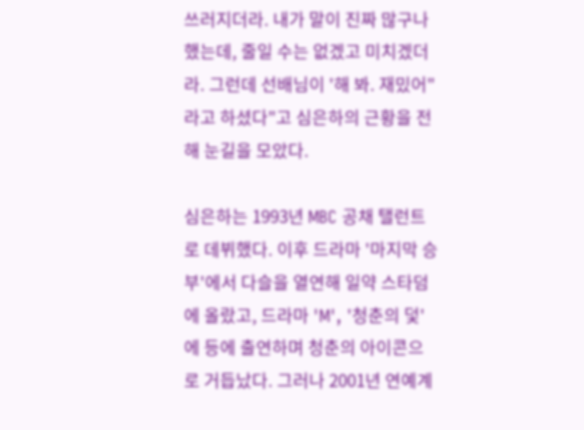쓰러지더라. 내가 말이 진짜 많구나 했는데, 줄일 수는 없겠고 미치겠더라. 그런데 선배님이 '해 봐. 재밌어"라고 하셨다"고 심은하의 근황을 전해 눈길을 모았다.

심은하는 1993년 MBC 공채 탤런트로 데뷔했다. 이후 드라마 '마지막 승부'에서 다슬을 열연해 일약 스타덤에 올랐고, 드라마 'M', '청춘의 덫'에 등에 출연하며 청춘의 아이콘으로 거듭났다. 그러나 2001년 연예계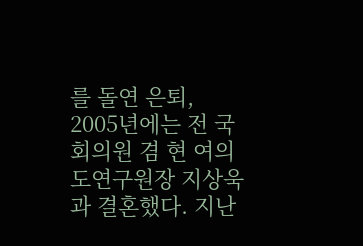를 돌연 은퇴, 2005년에는 전 국회의원 겸 현 여의도연구원장 지상욱과 결혼했다. 지난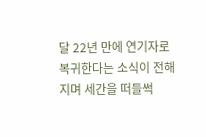달 22년 만에 연기자로 복귀한다는 소식이 전해지며 세간을 떠들썩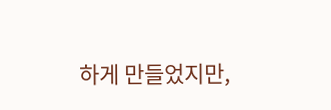하게 만들었지만,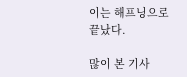이는 해프닝으로 끝났다.

많이 본 기사